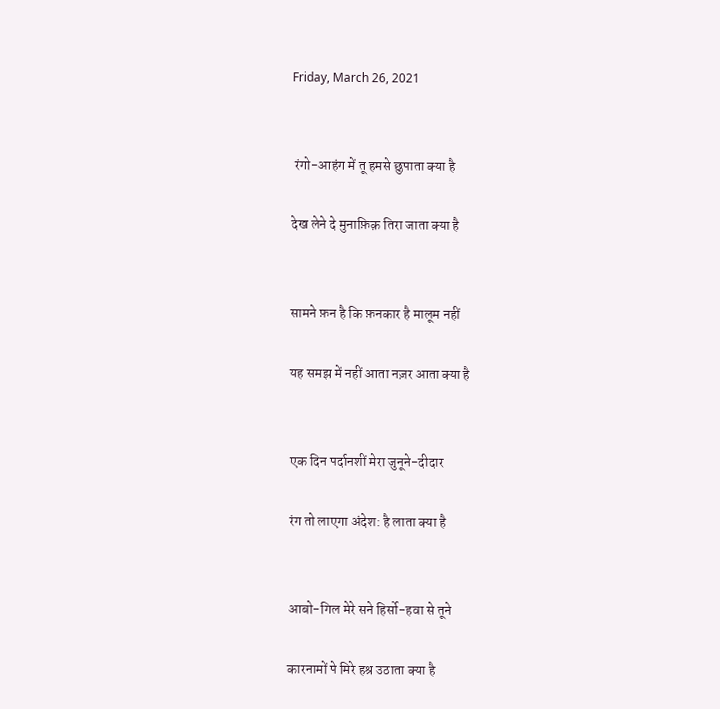Friday, March 26, 2021


 रंगो-आहंग में तू हमसे छुपाता क्या है

देख लेने दे मुनाफ़िक़ तिरा जाता क्या है


सामने फ़न है कि फ़नकार है मालूम नहीं

यह समझ में नहीं आता नज़र आता क्या है


एक दिन पर्दानशीं मेरा जुनूने-दीदार

रंग तो लाएगा अंदेश: है लाता क्या है


आबो-गिल मेरे सने हिर्सो-हवा से तूने

कारनामों पे मिरे हश्र उठाता क्या है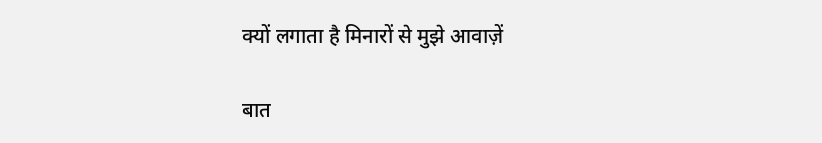क्यों लगाता है मिनारों से मुझे आवाज़ें

बात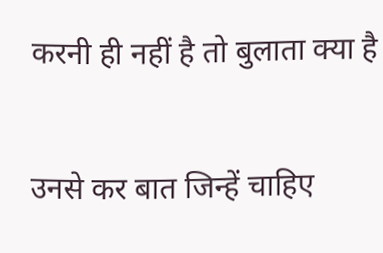करनी ही नहीं है तो बुलाता क्या है


उनसे कर बात जिन्हें चाहिए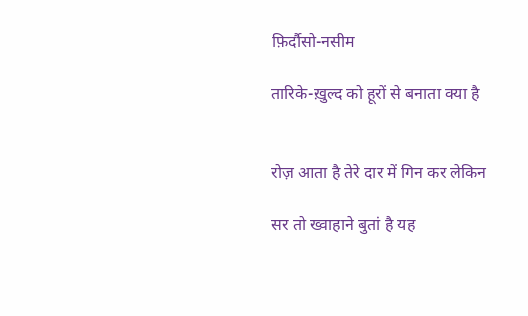फ़िर्दौसो-नसीम

तारिके-ख़ुल्द को हूरों से बनाता क्या है


रोज़ आता है तेरे दार में गिन कर लेकिन

सर तो ख्वाहाने बुतां है यह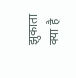झुकाता क्या है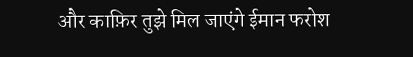और काफ़िर तुझे मिल जाएंगे ईमान फरोश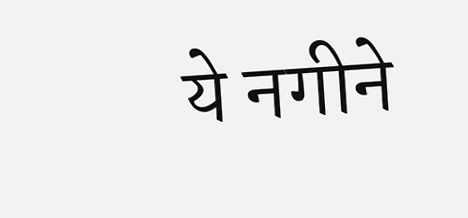ये नगीने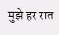मुझे हर रात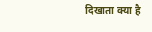दिखाता क्या है